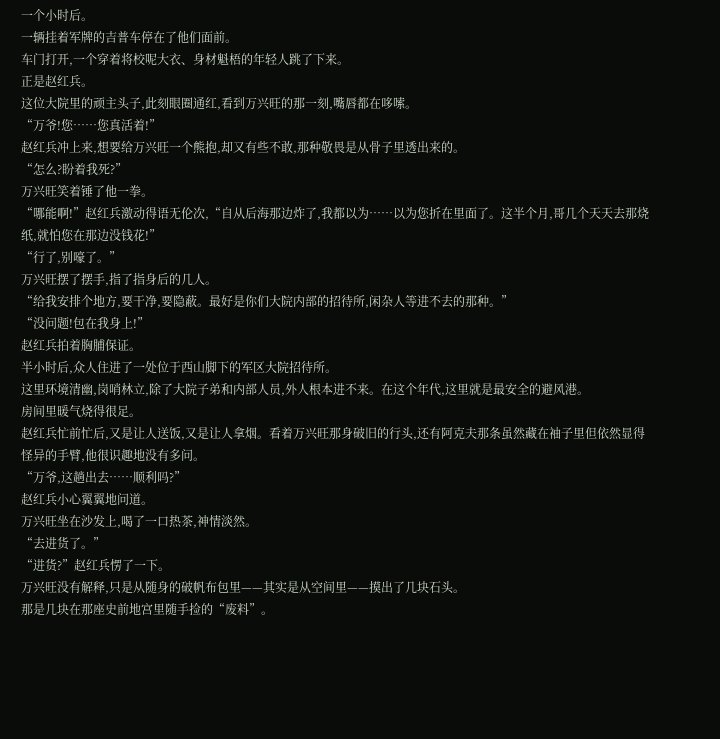一个小时后。
一辆挂着军牌的吉普车停在了他们面前。
车门打开,一个穿着将校呢大衣、身材魁梧的年轻人跳了下来。
正是赵红兵。
这位大院里的顽主头子,此刻眼圈通红,看到万兴旺的那一刻,嘴唇都在哆嗦。
“万爷!您……您真活着!”
赵红兵冲上来,想要给万兴旺一个熊抱,却又有些不敢,那种敬畏是从骨子里透出来的。
“怎么?盼着我死?”
万兴旺笑着锤了他一拳。
“哪能啊!”赵红兵激动得语无伦次,“自从后海那边炸了,我都以为……以为您折在里面了。这半个月,哥几个天天去那烧纸,就怕您在那边没钱花!”
“行了,别嚎了。”
万兴旺摆了摆手,指了指身后的几人。
“给我安排个地方,要干净,要隐蔽。最好是你们大院内部的招待所,闲杂人等进不去的那种。”
“没问题!包在我身上!”
赵红兵拍着胸脯保证。
半小时后,众人住进了一处位于西山脚下的军区大院招待所。
这里环境清幽,岗哨林立,除了大院子弟和内部人员,外人根本进不来。在这个年代,这里就是最安全的避风港。
房间里暖气烧得很足。
赵红兵忙前忙后,又是让人送饭,又是让人拿烟。看着万兴旺那身破旧的行头,还有阿克夫那条虽然藏在袖子里但依然显得怪异的手臂,他很识趣地没有多问。
“万爷,这趟出去……顺利吗?”
赵红兵小心翼翼地问道。
万兴旺坐在沙发上,喝了一口热茶,神情淡然。
“去进货了。”
“进货?”赵红兵愣了一下。
万兴旺没有解释,只是从随身的破帆布包里——其实是从空间里——摸出了几块石头。
那是几块在那座史前地宫里随手捡的“废料”。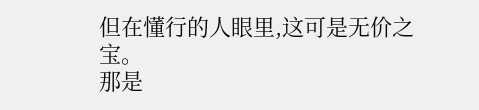但在懂行的人眼里,这可是无价之宝。
那是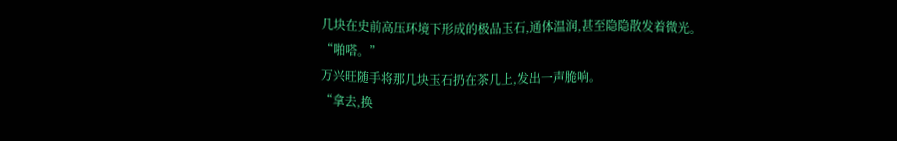几块在史前高压环境下形成的极品玉石,通体温润,甚至隐隐散发着微光。
“啪嗒。”
万兴旺随手将那几块玉石扔在茶几上,发出一声脆响。
“拿去,换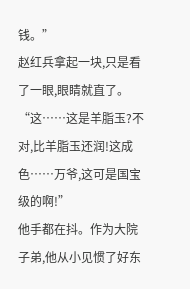钱。”
赵红兵拿起一块,只是看了一眼,眼睛就直了。
“这……这是羊脂玉?不对,比羊脂玉还润!这成色……万爷,这可是国宝级的啊!”
他手都在抖。作为大院子弟,他从小见惯了好东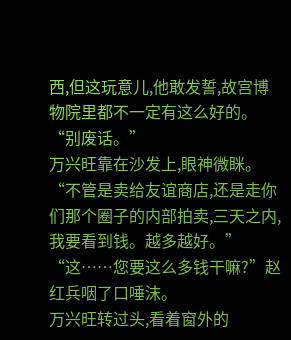西,但这玩意儿,他敢发誓,故宫博物院里都不一定有这么好的。
“别废话。”
万兴旺靠在沙发上,眼神微眯。
“不管是卖给友谊商店,还是走你们那个圈子的内部拍卖,三天之内,我要看到钱。越多越好。”
“这……您要这么多钱干嘛?”赵红兵咽了口唾沫。
万兴旺转过头,看着窗外的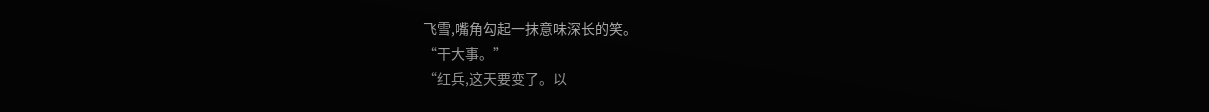飞雪,嘴角勾起一抹意味深长的笑。
“干大事。”
“红兵,这天要变了。以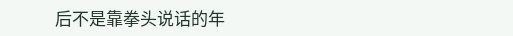后不是靠拳头说话的年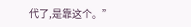代了,是靠这个。”